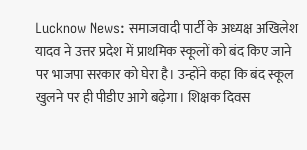Lucknow News: समाजवादी पार्टी के अध्यक्ष अखिलेश यादव ने उत्तर प्रदेश में प्राथमिक स्कूलों को बंद किए जाने पर भाजपा सरकार को घेरा है। उन्होंने कहा कि बंद स्कूल खुलने पर ही पीडीए आगे बढ़ेगा। शिक्षक दिवस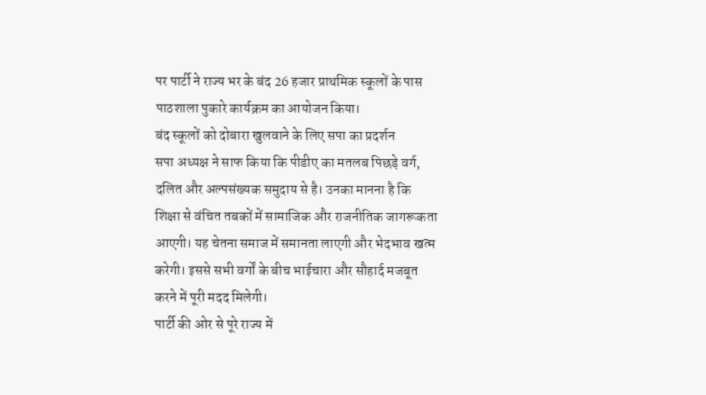पर पार्टी ने राज्य भर के बंद 26 हजार प्राथमिक स्कूलों के पास पाठशाला पुकारे कार्यक्रम का आयोजन किया।
बंद स्कूलों को दोबारा खुलवाने के लिए सपा का प्रदर्शन
सपा अध्यक्ष ने साफ किया कि पीडीए का मतलब पिछड़े वर्ग, दलित और अल्पसंख्यक समुदाय से है। उनका मानना है कि शिक्षा से वंचित तबकों में सामाजिक और राजनीतिक जागरूकता आएगी। यह चेतना समाज में समानता लाएगी और भेदभाव खत्म करेगी। इससे सभी वर्गों के बीच भाईचारा और सौहार्द मजबूत करने में पूरी मदद मिलेगी।
पार्टी की ओर से पूरे राज्य में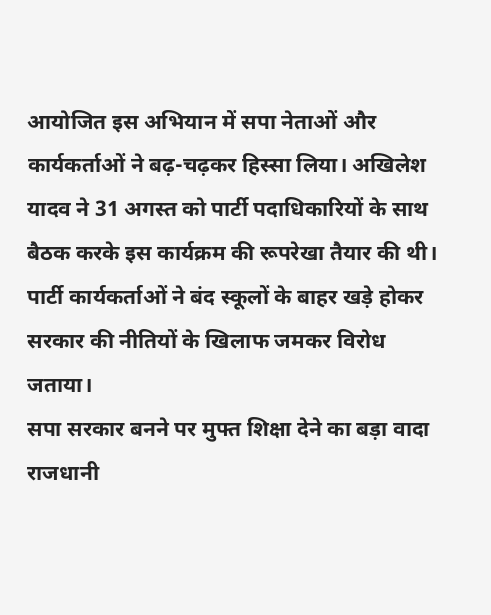आयोजित इस अभियान में सपा नेताओं और कार्यकर्ताओं ने बढ़-चढ़कर हिस्सा लिया। अखिलेश यादव ने 31 अगस्त को पार्टी पदाधिकारियों के साथ बैठक करके इस कार्यक्रम की रूपरेखा तैयार की थी। पार्टी कार्यकर्ताओं ने बंद स्कूलों के बाहर खड़े होकर सरकार की नीतियों के खिलाफ जमकर विरोध जताया।
सपा सरकार बनने पर मुफ्त शिक्षा देने का बड़ा वादा
राजधानी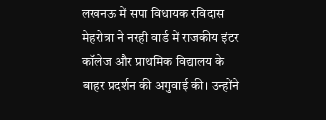लखनऊ में सपा विधायक रविदास मेहरोत्रा ने नरही वार्ड में राजकीय इंटर कॉलेज और प्राथमिक विद्यालय के बाहर प्रदर्शन की अगुवाई की। उन्होंने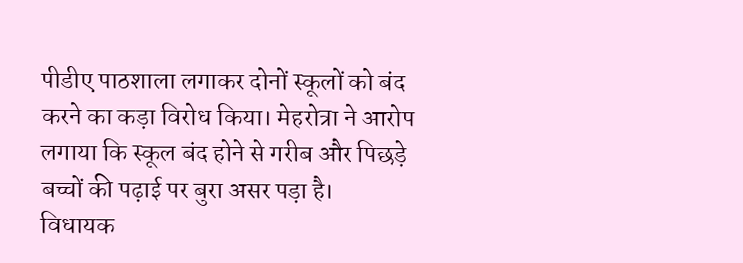पीडीए पाठशाला लगाकर दोनों स्कूलों को बंद करने का कड़ा विरोध किया। मेहरोत्रा ने आरोप लगाया कि स्कूल बंद होने से गरीब और पिछड़े बच्चों की पढ़ाई पर बुरा असर पड़ा है।
विधायक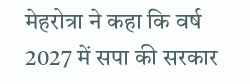मेहरोत्रा ने कहा कि वर्ष 2027 में सपा की सरकार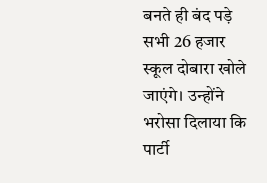बनते ही बंद पड़े सभी 26 हजार स्कूल दोबारा खोले जाएंगे। उन्होंने भरोसा दिलाया कि पार्टी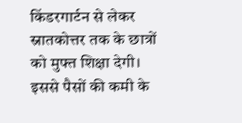किंडरगार्टन से लेकर स्नातकोत्तर तक के छात्रों को मुफ्त शिक्षा देगी। इससे पैसों की कमी के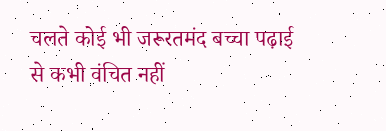चलते कोई भी जरूरतमंद बच्चा पढ़ाई से कभी वंचित नहीं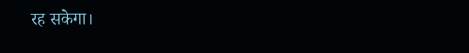रह सकेगा।